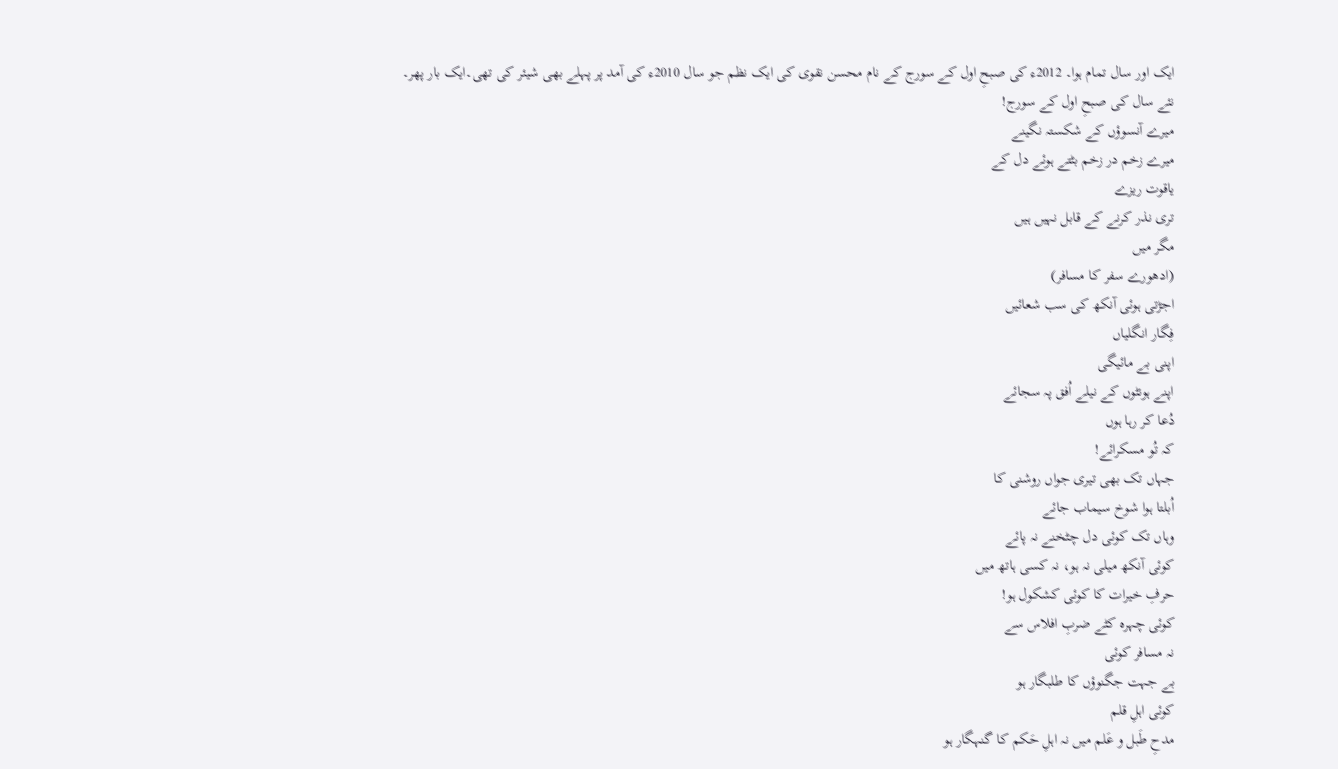ایک اور سال تمام ہوا۔ 2012ء کی صبحِ اول کے سورج کے نام محسن نقوی کی ایک نظم جو سال 2010ء کی آمد پر پہلے بھی شیئر کی تھی۔ایک بار پھر۔
نئے سال کی صبحِ اول کے سورج!
میرے آنسوؤں کے شکستہ نگینے
میرے زخم در زخم بٹتے ہوئے دل کے
یاقوت ریزے
تری نذر کرنے کے قابل نہیں ہیں
مگر میں
(ادھورے سفر کا مسافر)
اجڑتی ہوئی آنکھ کی سب شعائیں
فِگار انگلیاں
اپنی بے مائیگی
اپنے ہونٹوں کے نیلے اُفق پہ سجائے
دُعا کر رہا ہوں
کہ تُو مسکرائے!
جہاں تک بھی تیری جواں روشنی کا
اُبلتا ہوا شوخ سیماب جائے
وہاں تک کوئی دل چٹخنے نہ پائے
کوئی آنکھ میلی نہ ہو، نہ کسی ہاتھ میں
حرفِ خیرات کا کوئی کشکول ہو!
کوئی چہرہ کٹے ضربِ افلاس سے
نہ مسافر کوئی
بے جہت جگنوؤں کا طلبگار ہو
کوئی اہلِ قلم
مدحِ طَبل و عَلم میں نہ اہلِ حَکم کا گنہگار ہو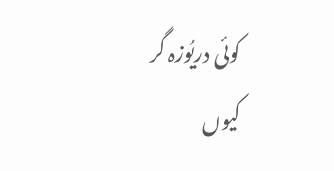کوئی دریُوزہ گر
کیوں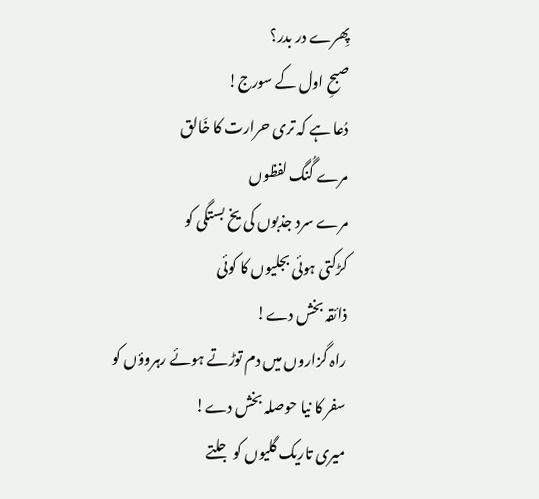پِھرے در بدر؟
صبحِ اول کے سورج!
دُعا ہے کہ تری حرارت کا خَالق
مرے گُنگ لفظوں
مرے سرد جذبوں کی یخ بستگی کو
کڑکتی ہوئی بجلیوں کا کوئی
ذائقہ بخش دے!
راہ گزاروں میں دم توڑتے ہوئے رہروؤں کو
سفر کا نیا حوصلہ بخش دے!
میری تاریک گلیوں کو جلتے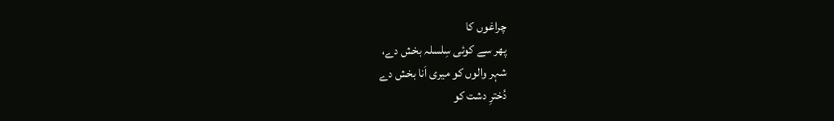چراغوں کا
پھر سے کوئی سِلسلہ بخش دے،
شہر والوں کو میری اَنا بخش دے
دُخترِ دشت کو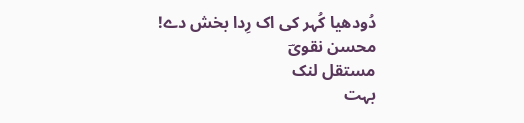دُودھیا کُہر کی اک رِدا بخش دے!
محسن نقویؔ
مستقل لنک
بہت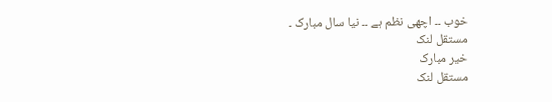خوب ۔۔ اچھی نظم ہے ۔۔ نیا سال مبارک ۔
مستقل لنک
خیر مبارک
مستقل لنک